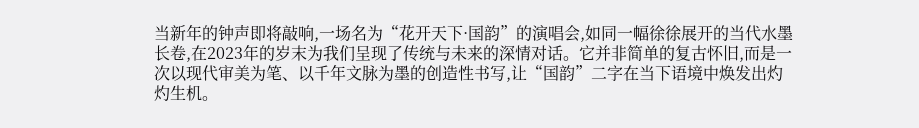当新年的钟声即将敲响,一场名为“花开天下·国韵”的演唱会,如同一幅徐徐展开的当代水墨长卷,在2023年的岁末为我们呈现了传统与未来的深情对话。它并非简单的复古怀旧,而是一次以现代审美为笔、以千年文脉为墨的创造性书写,让“国韵”二字在当下语境中焕发出灼灼生机。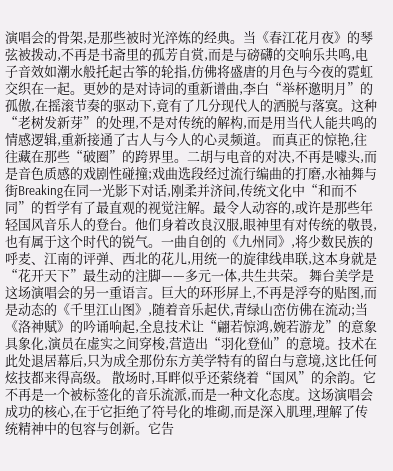演唱会的骨架,是那些被时光淬炼的经典。当《春江花月夜》的琴弦被拨动,不再是书斋里的孤芳自赏,而是与磅礴的交响乐共鸣,电子音效如潮水般托起古筝的轮指,仿佛将盛唐的月色与今夜的霓虹交织在一起。更妙的是对诗词的重新谱曲,李白“举杯邀明月”的孤傲,在摇滚节奏的驱动下,竟有了几分现代人的洒脱与落寞。这种“老树发新芽”的处理,不是对传统的解构,而是用当代人能共鸣的情感逻辑,重新接通了古人与今人的心灵频道。 而真正的惊艳,往往藏在那些“破圈”的跨界里。二胡与电音的对决,不再是噱头,而是音色质感的戏剧性碰撞;戏曲选段经过流行编曲的打磨,水袖舞与街Breaking在同一光影下对话,刚柔并济间,传统文化中“和而不同”的哲学有了最直观的视觉注解。最令人动容的,或许是那些年轻国风音乐人的登台。他们身着改良汉服,眼神里有对传统的敬畏,也有属于这个时代的锐气。一曲自创的《九州同》,将少数民族的呼麦、江南的评弹、西北的花儿,用统一的旋律线串联,这本身就是“花开天下”最生动的注脚——多元一体,共生共荣。 舞台美学是这场演唱会的另一重语言。巨大的环形屏上,不再是浮夸的贴图,而是动态的《千里江山图》,随着音乐起伏,青绿山峦仿佛在流动;当《洛神赋》的吟诵响起,全息技术让“翩若惊鸿,婉若游龙”的意象具象化,演员在虚实之间穿梭,营造出“羽化登仙”的意境。技术在此处退居幕后,只为成全那份东方美学特有的留白与意境,这比任何炫技都来得高级。 散场时,耳畔似乎还萦绕着“国风”的余韵。它不再是一个被标签化的音乐流派,而是一种文化态度。这场演唱会成功的核心,在于它拒绝了符号化的堆砌,而是深入肌理,理解了传统精神中的包容与创新。它告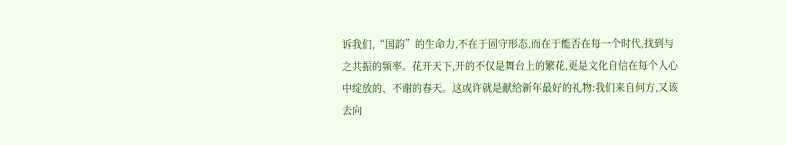诉我们,“国韵”的生命力,不在于固守形态,而在于能否在每一个时代,找到与之共振的频率。花开天下,开的不仅是舞台上的繁花,更是文化自信在每个人心中绽放的、不谢的春天。这或许就是献给新年最好的礼物:我们来自何方,又该去向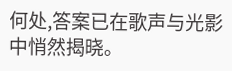何处,答案已在歌声与光影中悄然揭晓。